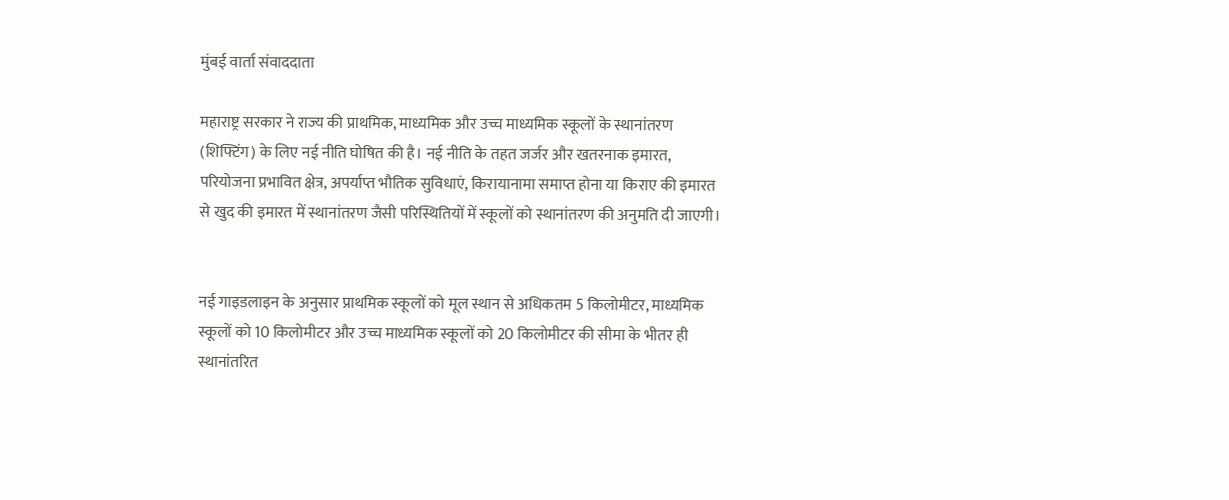मुंबई वार्ता संवाददाता

महाराष्ट्र सरकार ने राज्य की प्राथमिक, माध्यमिक और उच्च माध्यमिक स्कूलों के स्थानांतरण (शिफ्टिंग) के लिए नई नीति घोषित की है। नई नीति के तहत जर्जर और खतरनाक इमारत, परियोजना प्रभावित क्षेत्र, अपर्याप्त भौतिक सुविधाएं, किरायानामा समाप्त होना या किराए की इमारत से खुद की इमारत में स्थानांतरण जैसी परिस्थितियों में स्कूलों को स्थानांतरण की अनुमति दी जाएगी।


नई गाइडलाइन के अनुसार प्राथमिक स्कूलों को मूल स्थान से अधिकतम 5 किलोमीटर, माध्यमिक स्कूलों को 10 किलोमीटर और उच्च माध्यमिक स्कूलों को 20 किलोमीटर की सीमा के भीतर ही स्थानांतरित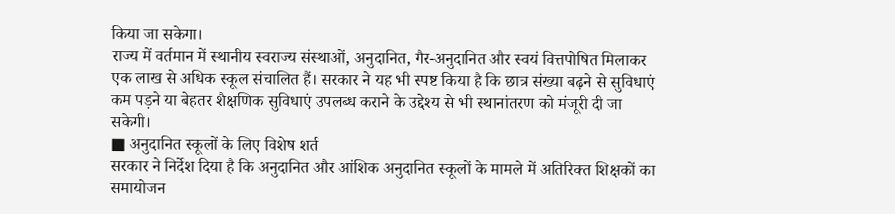किया जा सकेगा।
राज्य में वर्तमान में स्थानीय स्वराज्य संस्थाओं, अनुदानित, गैर-अनुदानित और स्वयं वित्तपोषित मिलाकर एक लाख से अधिक स्कूल संचालित हैं। सरकार ने यह भी स्पष्ट किया है कि छात्र संख्या बढ़ने से सुविधाएं कम पड़ने या बेहतर शैक्षणिक सुविधाएं उपलब्ध कराने के उद्देश्य से भी स्थानांतरण को मंजूरी दी जा सकेगी।
■ अनुदानित स्कूलों के लिए विशेष शर्त
सरकार ने निर्देश दिया है कि अनुदानित और आंशिक अनुदानित स्कूलों के मामले में अतिरिक्त शिक्षकों का समायोजन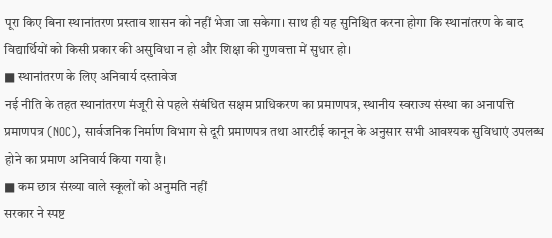पूरा किए बिना स्थानांतरण प्रस्ताव शासन को नहीं भेजा जा सकेगा। साथ ही यह सुनिश्चित करना होगा कि स्थानांतरण के बाद विद्यार्थियों को किसी प्रकार की असुविधा न हो और शिक्षा की गुणवत्ता में सुधार हो।
■ स्थानांतरण के लिए अनिवार्य दस्तावेज
नई नीति के तहत स्थानांतरण मंजूरी से पहले संबंधित सक्षम प्राधिकरण का प्रमाणपत्र, स्थानीय स्वराज्य संस्था का अनापत्ति प्रमाणपत्र (NOC), सार्वजनिक निर्माण विभाग से दूरी प्रमाणपत्र तथा आरटीई कानून के अनुसार सभी आवश्यक सुविधाएं उपलब्ध होने का प्रमाण अनिवार्य किया गया है।
■ कम छात्र संख्या वाले स्कूलों को अनुमति नहीं
सरकार ने स्पष्ट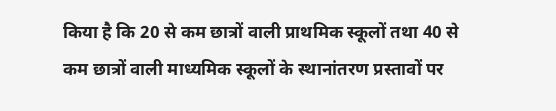किया है कि 20 से कम छात्रों वाली प्राथमिक स्कूलों तथा 40 से कम छात्रों वाली माध्यमिक स्कूलों के स्थानांतरण प्रस्तावों पर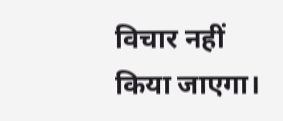विचार नहीं किया जाएगा।